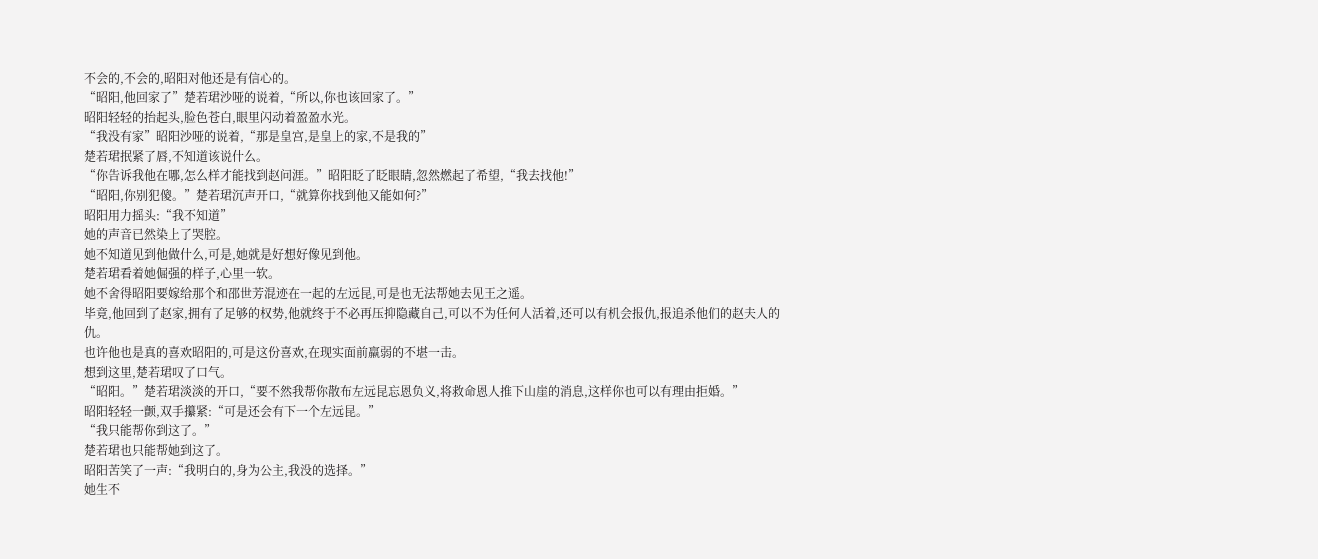不会的,不会的,昭阳对他还是有信心的。
“昭阳,他回家了”楚若珺沙哑的说着,“所以,你也该回家了。”
昭阳轻轻的抬起头,脸色苍白,眼里闪动着盈盈水光。
“我没有家”昭阳沙哑的说着,“那是皇宫,是皇上的家,不是我的”
楚若珺抿紧了唇,不知道该说什么。
“你告诉我他在哪,怎么样才能找到赵问涯。”昭阳眨了眨眼睛,忽然燃起了希望,“我去找他!”
“昭阳,你别犯傻。”楚若珺沉声开口,“就算你找到他又能如何?”
昭阳用力摇头:“我不知道”
她的声音已然染上了哭腔。
她不知道见到他做什么,可是,她就是好想好像见到他。
楚若珺看着她倔强的样子,心里一软。
她不舍得昭阳要嫁给那个和邵世芳混迹在一起的左远昆,可是也无法帮她去见王之遥。
毕竟,他回到了赵家,拥有了足够的权势,他就终于不必再压抑隐藏自己,可以不为任何人活着,还可以有机会报仇,报追杀他们的赵夫人的仇。
也许他也是真的喜欢昭阳的,可是这份喜欢,在现实面前羸弱的不堪一击。
想到这里,楚若珺叹了口气。
“昭阳。”楚若珺淡淡的开口,“要不然我帮你散布左远昆忘恩负义,将救命恩人推下山崖的消息,这样你也可以有理由拒婚。”
昭阳轻轻一颤,双手攥紧:“可是还会有下一个左远昆。”
“我只能帮你到这了。”
楚若珺也只能帮她到这了。
昭阳苦笑了一声:“我明白的,身为公主,我没的选择。”
她生不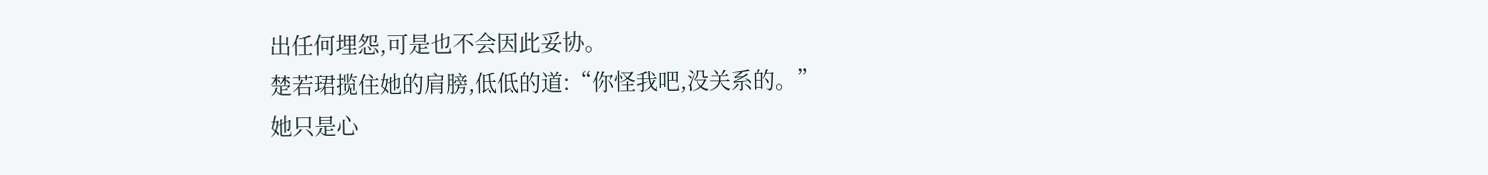出任何埋怨,可是也不会因此妥协。
楚若珺揽住她的肩膀,低低的道:“你怪我吧,没关系的。”
她只是心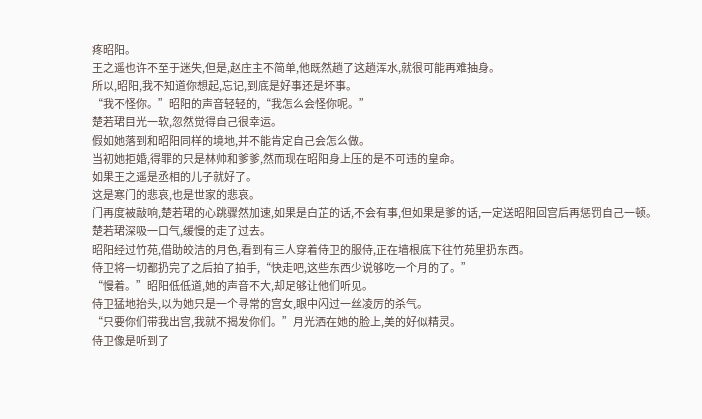疼昭阳。
王之遥也许不至于迷失,但是,赵庄主不简单,他既然趟了这趟浑水,就很可能再难抽身。
所以,昭阳,我不知道你想起,忘记,到底是好事还是坏事。
“我不怪你。”昭阳的声音轻轻的,“我怎么会怪你呢。”
楚若珺目光一软,忽然觉得自己很幸运。
假如她落到和昭阳同样的境地,并不能肯定自己会怎么做。
当初她拒婚,得罪的只是林帅和爹爹,然而现在昭阳身上压的是不可违的皇命。
如果王之遥是丞相的儿子就好了。
这是寒门的悲哀,也是世家的悲哀。
门再度被敲响,楚若珺的心跳骤然加速,如果是白芷的话,不会有事,但如果是爹的话,一定送昭阳回宫后再惩罚自己一顿。
楚若珺深吸一口气,缓慢的走了过去。
昭阳经过竹苑,借助皎洁的月色,看到有三人穿着侍卫的服侍,正在墙根底下往竹苑里扔东西。
侍卫将一切都扔完了之后拍了拍手,“快走吧,这些东西少说够吃一个月的了。”
“慢着。”昭阳低低道,她的声音不大,却足够让他们听见。
侍卫猛地抬头,以为她只是一个寻常的宫女,眼中闪过一丝凌厉的杀气。
“只要你们带我出宫,我就不揭发你们。”月光洒在她的脸上,美的好似精灵。
侍卫像是听到了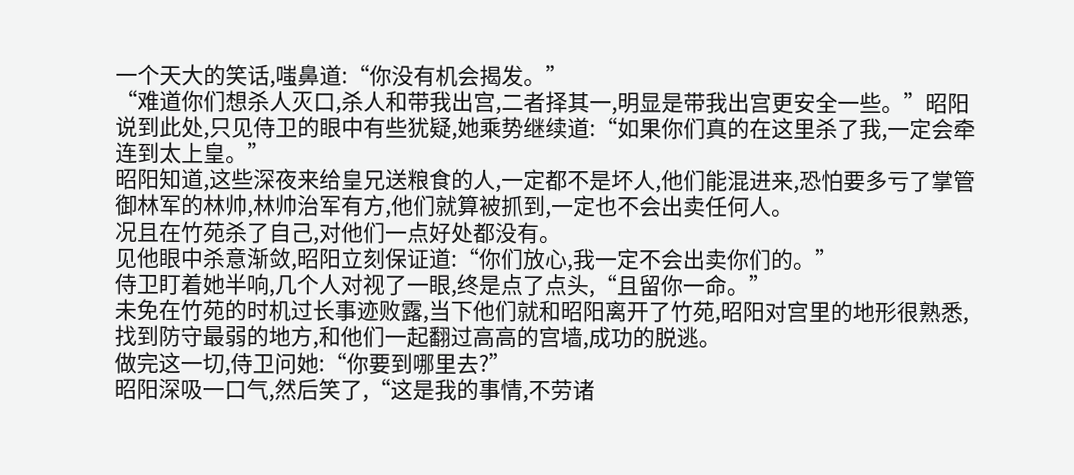一个天大的笑话,嗤鼻道:“你没有机会揭发。”
“难道你们想杀人灭口,杀人和带我出宫,二者择其一,明显是带我出宫更安全一些。”昭阳说到此处,只见侍卫的眼中有些犹疑,她乘势继续道:“如果你们真的在这里杀了我,一定会牵连到太上皇。”
昭阳知道,这些深夜来给皇兄送粮食的人,一定都不是坏人,他们能混进来,恐怕要多亏了掌管御林军的林帅,林帅治军有方,他们就算被抓到,一定也不会出卖任何人。
况且在竹苑杀了自己,对他们一点好处都没有。
见他眼中杀意渐敛,昭阳立刻保证道:“你们放心,我一定不会出卖你们的。”
侍卫盯着她半响,几个人对视了一眼,终是点了点头,“且留你一命。”
未免在竹苑的时机过长事迹败露,当下他们就和昭阳离开了竹苑,昭阳对宫里的地形很熟悉,找到防守最弱的地方,和他们一起翻过高高的宫墙,成功的脱逃。
做完这一切,侍卫问她:“你要到哪里去?”
昭阳深吸一口气,然后笑了,“这是我的事情,不劳诸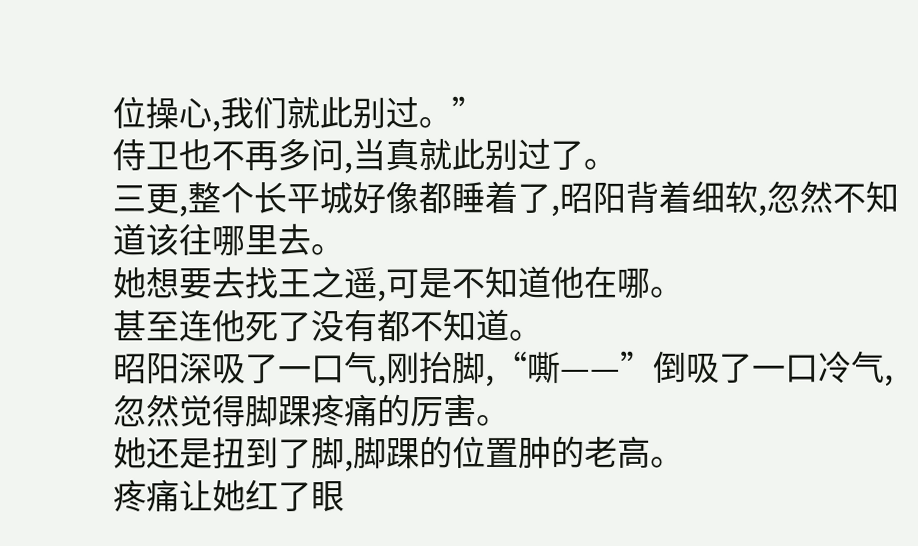位操心,我们就此别过。”
侍卫也不再多问,当真就此别过了。
三更,整个长平城好像都睡着了,昭阳背着细软,忽然不知道该往哪里去。
她想要去找王之遥,可是不知道他在哪。
甚至连他死了没有都不知道。
昭阳深吸了一口气,刚抬脚,“嘶——”倒吸了一口冷气,忽然觉得脚踝疼痛的厉害。
她还是扭到了脚,脚踝的位置肿的老高。
疼痛让她红了眼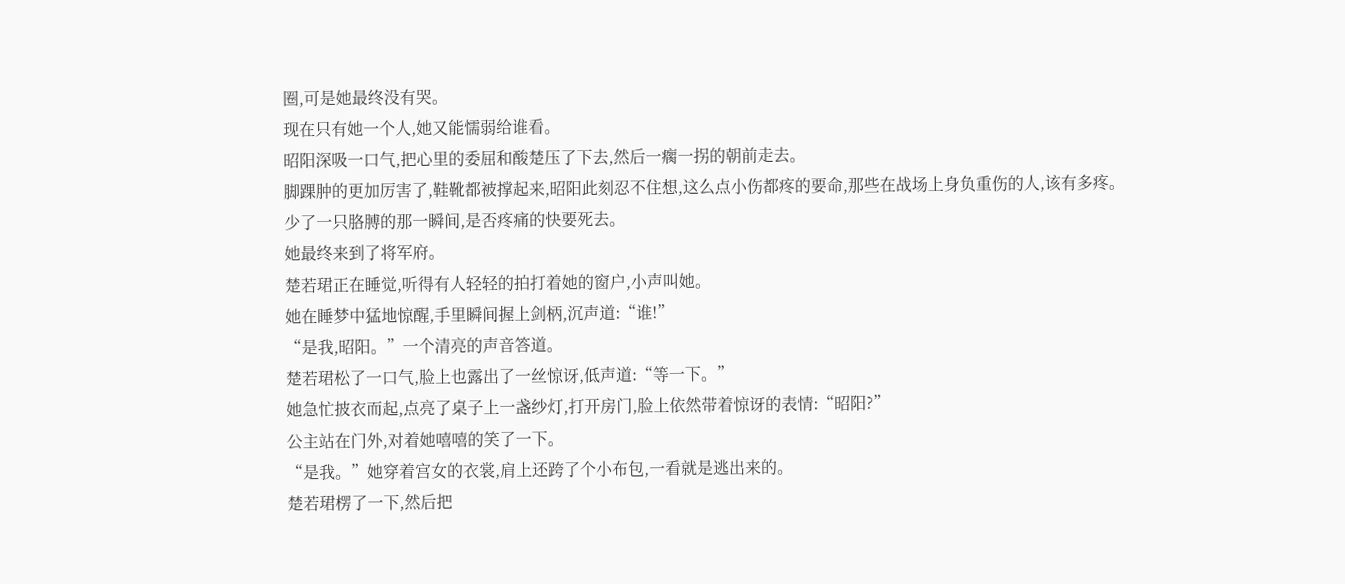圈,可是她最终没有哭。
现在只有她一个人,她又能懦弱给谁看。
昭阳深吸一口气,把心里的委屈和酸楚压了下去,然后一瘸一拐的朝前走去。
脚踝肿的更加厉害了,鞋靴都被撑起来,昭阳此刻忍不住想,这么点小伤都疼的要命,那些在战场上身负重伤的人,该有多疼。
少了一只胳膊的那一瞬间,是否疼痛的快要死去。
她最终来到了将军府。
楚若珺正在睡觉,听得有人轻轻的拍打着她的窗户,小声叫她。
她在睡梦中猛地惊醒,手里瞬间握上剑柄,沉声道:“谁!”
“是我,昭阳。”一个清亮的声音答道。
楚若珺松了一口气,脸上也露出了一丝惊讶,低声道:“等一下。”
她急忙披衣而起,点亮了桌子上一盏纱灯,打开房门,脸上依然带着惊讶的表情:“昭阳?”
公主站在门外,对着她嘻嘻的笑了一下。
“是我。”她穿着宫女的衣裳,肩上还跨了个小布包,一看就是逃出来的。
楚若珺楞了一下,然后把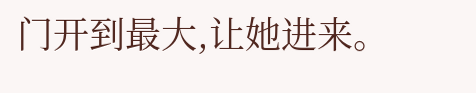门开到最大,让她进来。